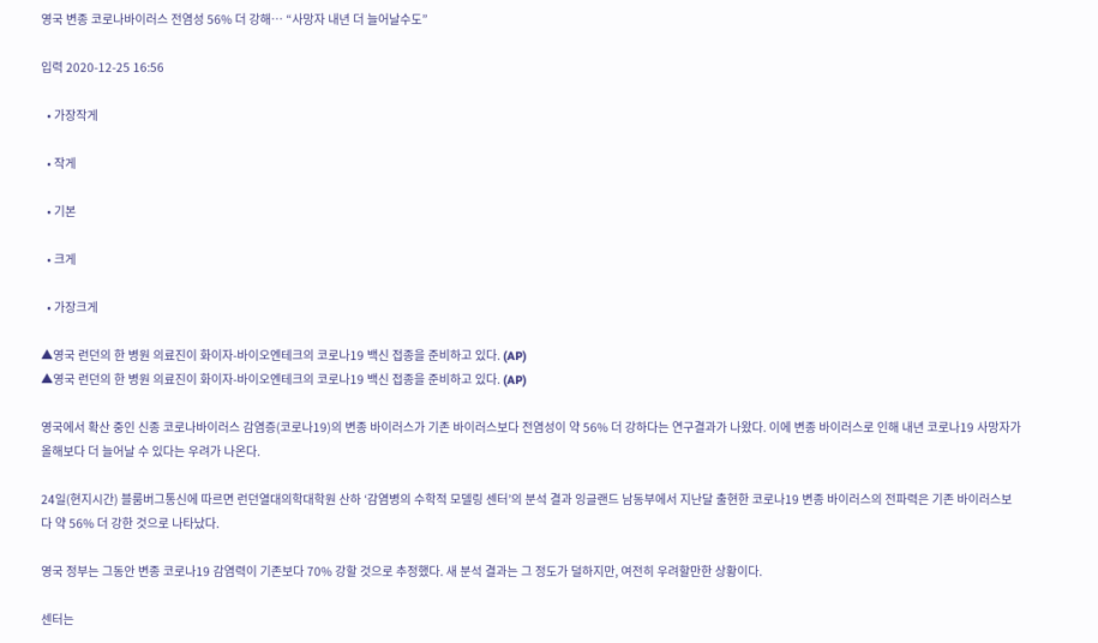영국 변종 코로나바이러스 전염성 56% 더 강해… “사망자 내년 더 늘어날수도”

입력 2020-12-25 16:56

  • 가장작게

  • 작게

  • 기본

  • 크게

  • 가장크게

▲영국 런던의 한 병원 의료진이 화이자-바이오엔테크의 코로나19 백신 접종을 준비하고 있다. (AP)
▲영국 런던의 한 병원 의료진이 화이자-바이오엔테크의 코로나19 백신 접종을 준비하고 있다. (AP)

영국에서 확산 중인 신종 코로나바이러스 감염증(코로나19)의 변종 바이러스가 기존 바이러스보다 전염성이 약 56% 더 강하다는 연구결과가 나왔다. 이에 변종 바이러스로 인해 내년 코로나19 사망자가 올해보다 더 늘어날 수 있다는 우려가 나온다.

24일(현지시간) 블룸버그통신에 따르면 런던열대의학대학원 산하 ‘감염병의 수학적 모델링 센터’의 분석 결과 잉글랜드 남동부에서 지난달 출현한 코로나19 변종 바이러스의 전파력은 기존 바이러스보다 약 56% 더 강한 것으로 나타났다.

영국 정부는 그동안 변종 코로나19 감염력이 기존보다 70% 강할 것으로 추정했다. 새 분석 결과는 그 정도가 덜하지만, 여전히 우려할만한 상황이다.

센터는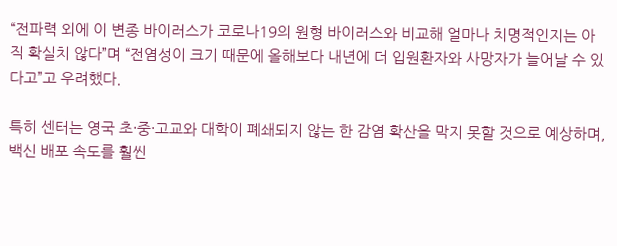“전파력 외에 이 변종 바이러스가 코로나19의 원형 바이러스와 비교해 얼마나 치명적인지는 아직 확실치 않다”며 “전염성이 크기 때문에 올해보다 내년에 더 입원환자와 사망자가 늘어날 수 있다고”고 우려했다.

특히 센터는 영국 초·중·고교와 대학이 폐쇄되지 않는 한 감염 확산을 막지 못할 것으로 예상하며, 백신 배포 속도를 훨씬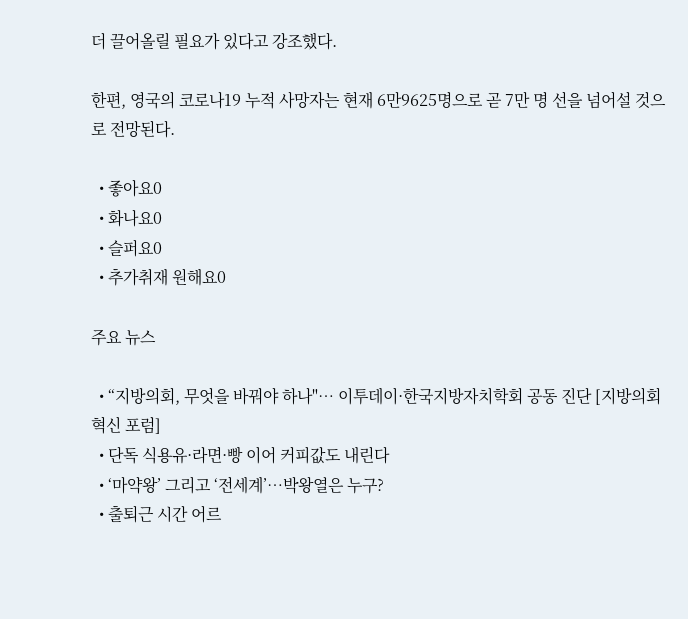더 끌어올릴 필요가 있다고 강조했다.

한편, 영국의 코로나19 누적 사망자는 현재 6만9625명으로 곧 7만 명 선을 넘어설 것으로 전망된다.

  • 좋아요0
  • 화나요0
  • 슬퍼요0
  • 추가취재 원해요0

주요 뉴스

  • “지방의회, 무엇을 바꿔야 하나"… 이투데이·한국지방자치학회 공동 진단 [지방의회 혁신 포럼]
  • 단독 식용유·라면·빵 이어 커피값도 내린다
  • ‘마약왕’ 그리고 ‘전세계’…박왕열은 누구?
  • 출퇴근 시간 어르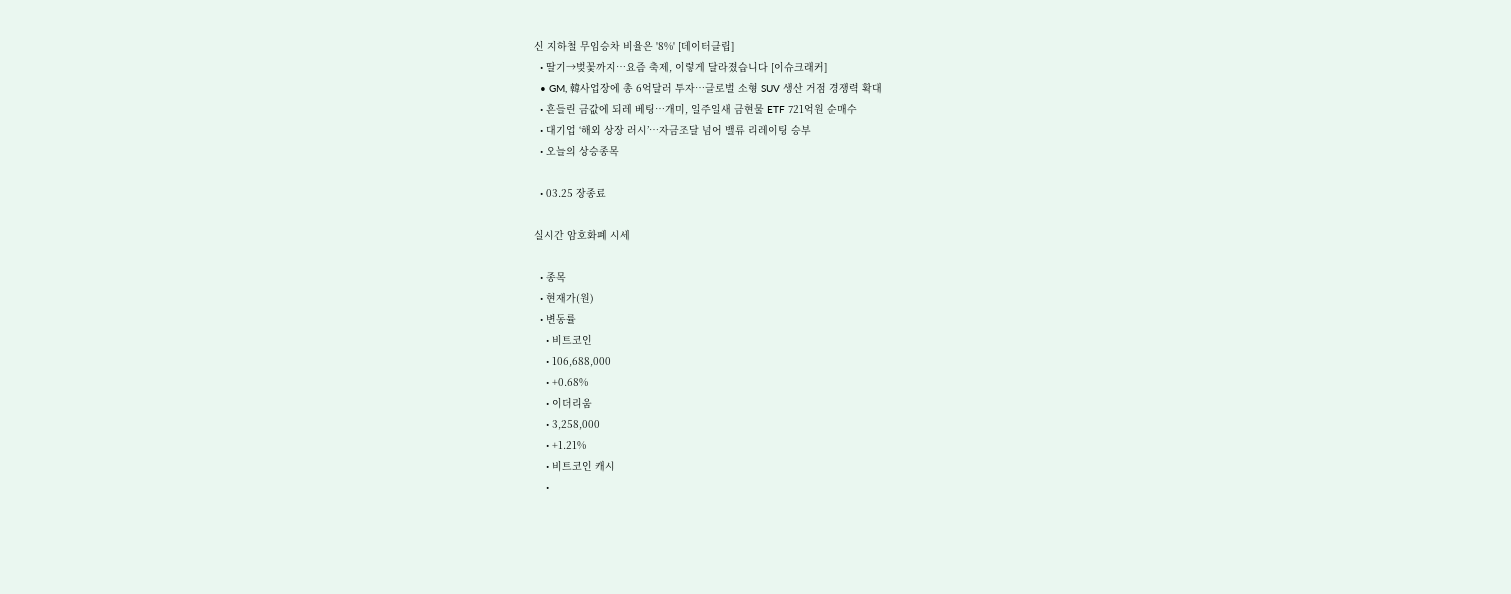신 지하철 무임승차 비율은 '8%' [데이터클립]
  • 딸기→벚꽃까지…요즘 축제, 이렇게 달라졌습니다 [이슈크래커]
  • GM, 韓사업장에 총 6억달러 투자…글로벌 소형 SUV 생산 거점 경쟁력 확대
  • 흔들린 금값에 되레 베팅…개미, 일주일새 금현물 ETF 721억원 순매수
  • 대기업 ‘해외 상장 러시’…자금조달 넘어 밸류 리레이팅 승부
  • 오늘의 상승종목

  • 03.25 장종료

실시간 암호화폐 시세

  • 종목
  • 현재가(원)
  • 변동률
    • 비트코인
    • 106,688,000
    • +0.68%
    • 이더리움
    • 3,258,000
    • +1.21%
    • 비트코인 캐시
    •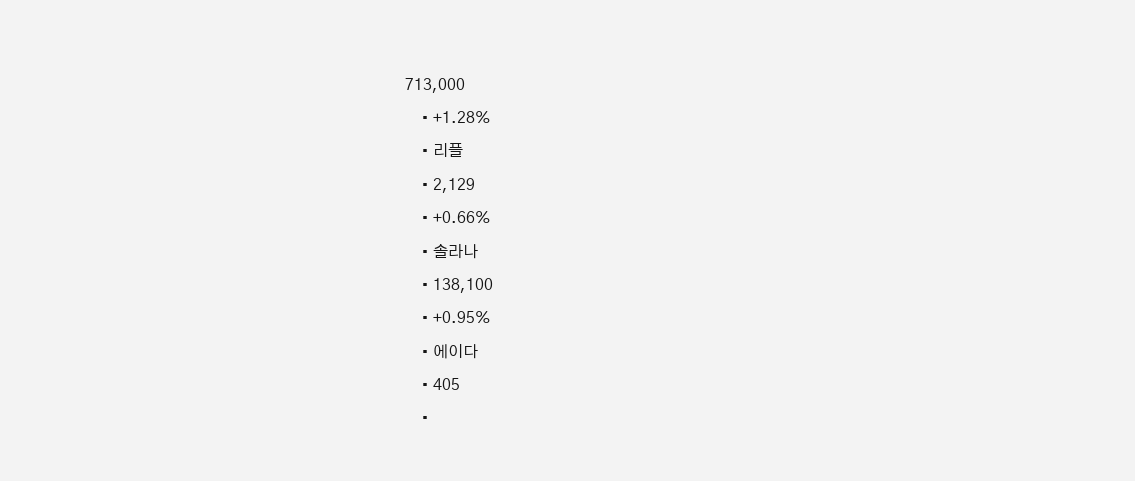713,000
    • +1.28%
    • 리플
    • 2,129
    • +0.66%
    • 솔라나
    • 138,100
    • +0.95%
    • 에이다
    • 405
    •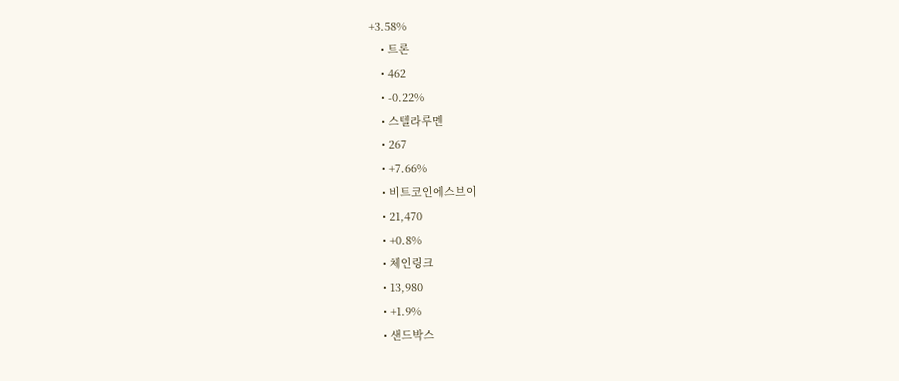+3.58%
    • 트론
    • 462
    • -0.22%
    • 스텔라루멘
    • 267
    • +7.66%
    • 비트코인에스브이
    • 21,470
    • +0.8%
    • 체인링크
    • 13,980
    • +1.9%
    • 샌드박스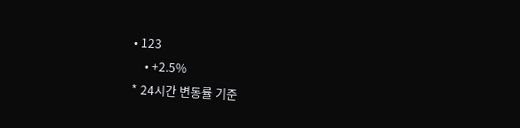• 123
    • +2.5%
* 24시간 변동률 기준